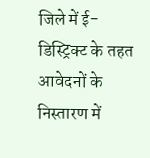जिले में ई-डिस्ट्रिक्ट के तहत आवेदनों के निस्तारण में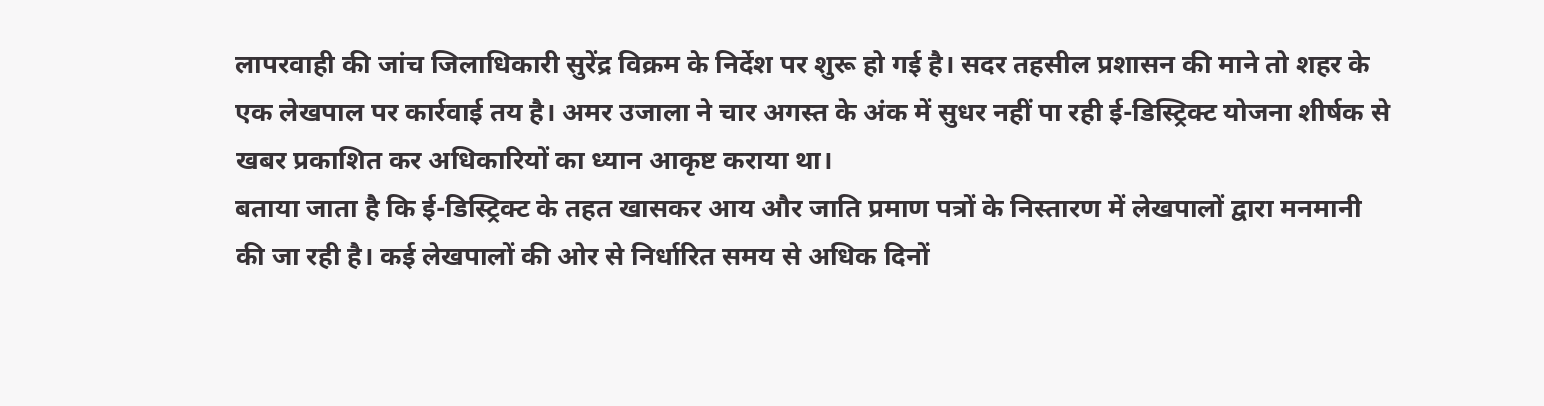लापरवाही की जांच जिलाधिकारी सुरेंद्र विक्रम के निर्देश पर शुरू हो गई है। सदर तहसील प्रशासन की माने तो शहर के एक लेखपाल पर कार्रवाई तय है। अमर उजाला ने चार अगस्त के अंक में सुधर नहीं पा रही ई-डिस्ट्रिक्ट योजना शीर्षक से खबर प्रकाशित कर अधिकारियों का ध्यान आकृष्ट कराया था।
बताया जाता है कि ई-डिस्ट्रिक्ट के तहत खासकर आय और जाति प्रमाण पत्रों के निस्तारण में लेखपालों द्वारा मनमानी की जा रही है। कई लेखपालों की ओर से निर्धारित समय से अधिक दिनों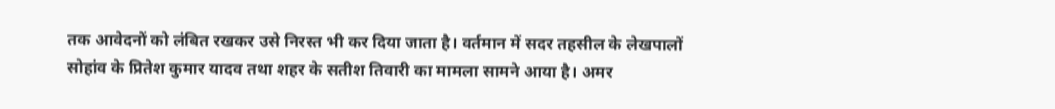तक आवेदनों को लंबित रखकर उसे निरस्त भी कर दिया जाता है। वर्तमान में सदर तहसील के लेखपालों सोहांव के प्रितेश कुमार यादव तथा शहर के सतीश तिवारी का मामला सामने आया है। अमर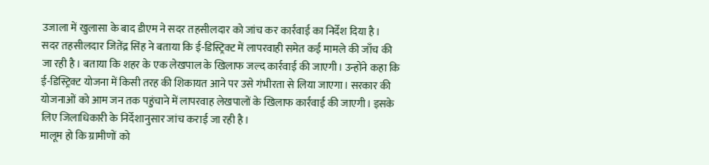उजाला में खुलासा के बाद डीएम ने सदर तहसीलदार को जांच कर कार्रवाई का निर्देश दिया है।
सदर तहसीलदार जितेंद्र सिंह ने बताया कि ई-डिस्ट्रिक्ट में लापरवाही समेत कई मामले की जाँच की जा रही है। बताया कि शहर के एक लेखपाल के खिलाफ जल्द कार्रवाई की जाएगी। उन्होंने कहा कि ई-डिस्ट्रिक्ट योजना में किसी तरह की शिकायत आने पर उसे गंभीरता से लिया जाएगा। सरकार की योजनाओं को आम जन तक पहुंचाने में लापरवाह लेखपालों के खिलाफ कार्रवाई की जाएगी। इसके लिए जिलाधिकारी के निर्देशानुसार जांच कराई जा रही है।
मालूम हो कि ग्रामीणों को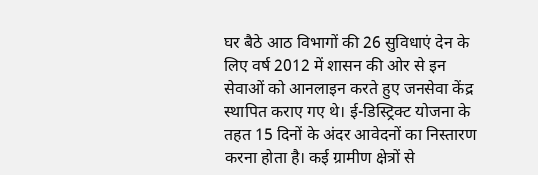घर बैठे आठ विभागों की 26 सुविधाएं देन के लिए वर्ष 2012 में शासन की ओर से इन सेवाओं को आनलाइन करते हुए जनसेवा केंद्र स्थापित कराए गए थे। ई-डिस्ट्रिक्ट योजना के तहत 15 दिनों के अंदर आवेदनों का निस्तारण करना होता है। कई ग्रामीण क्षेत्रों से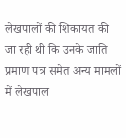लेखपालों की शिकायत की जा रही थी कि उनके जाति प्रमाण पत्र समेत अन्य मामलों में लेखपाल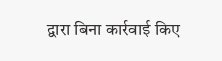द्वारा बिना कार्रवाई किए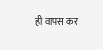ही वापस कर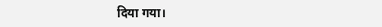दिया गया।